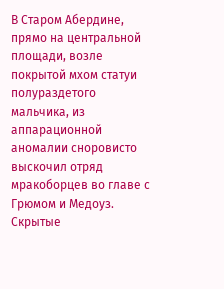В Старом Абердине, прямо на центральной площади, возле покрытой мхом статуи полураздетого мальчика, из аппарационной аномалии сноровисто выскочил отряд мракоборцев во главе с Грюмом и Медоуз. Скрытые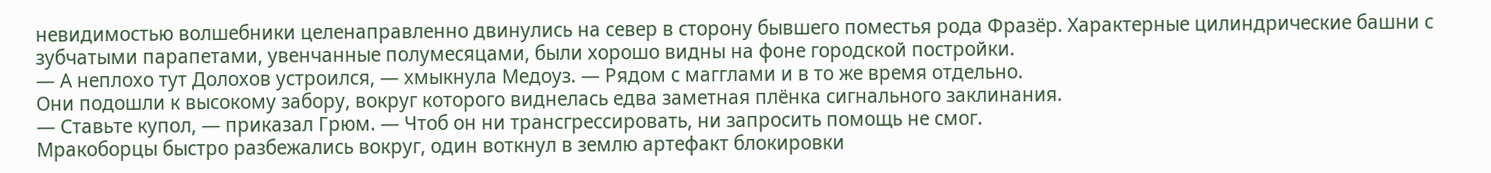невидимостью волшебники целенаправленно двинулись на север в сторону бывшего поместья рода Фразёр. Характерные цилиндрические башни с зубчатыми парапетами, увенчанные полумесяцами, были хорошо видны на фоне городской постройки.
— А неплохо тут Долохов устроился, — хмыкнула Медоуз. — Рядом с магглами и в то же время отдельно.
Они подошли к высокому забору, вокруг которого виднелась едва заметная плёнка сигнального заклинания.
— Ставьте купол, — приказал Грюм. — Чтоб он ни трансгрессировать, ни запросить помощь не смог.
Мракоборцы быстро разбежались вокруг, один воткнул в землю артефакт блокировки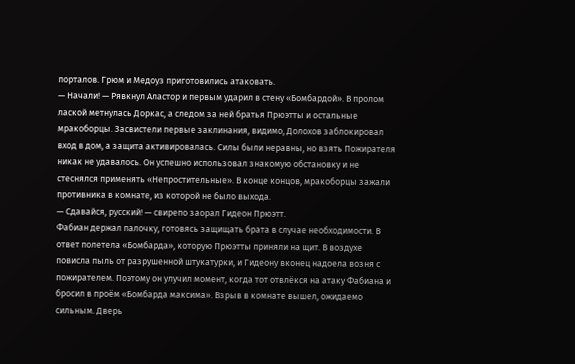порталов. Грюм и Медоуз приготовились атаковать.
— Начали! — Рявкнул Аластор и первым ударил в стену «Бомбардой». В пролом лаской метнулась Доркас, а следом за ней братья Прюэтты и остальные мракоборцы. Засвистели первые заклинания, видимо, Долохов заблокировал вход в дом, а защита активировалась. Силы были неравны, но взять Пожирателя никак не удавалось. Он успешно использовал знакомую обстановку и не стеснялся применять «Непростительные». В конце концов, мракоборцы зажали противника в комнате, из которой не было выхода.
— Сдавайся, русский! — свирепо заорал Гидеон Прюэтт.
Фабиан держал палочку, готовясь защищать брата в случае необходимости. В ответ полетела «Бомбарда», которую Прюэтты приняли на щит. В воздухе повисла пыль от разрушенной штукатурки, и Гидеону вконец надоела возня с пожирателем. Поэтому он улучил момент, когда тот отвлёкся на атаку Фабиана и бросил в проём «Бомбарда максима». Взрыв в комнате вышел, ожидаемо сильным. Дверь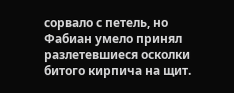сорвало с петель, но Фабиан умело принял разлетевшиеся осколки битого кирпича на щит.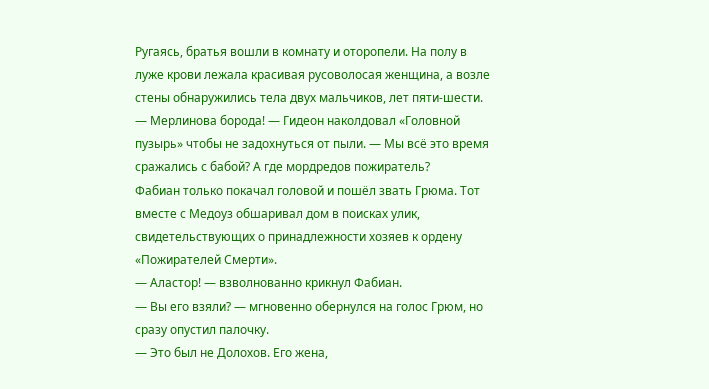Ругаясь, братья вошли в комнату и оторопели. На полу в луже крови лежала красивая русоволосая женщина, а возле стены обнаружились тела двух мальчиков, лет пяти-шести.
— Мерлинова борода! — Гидеон наколдовал «Головной пузырь» чтобы не задохнуться от пыли. — Мы всё это время сражались с бабой? А где мордредов пожиратель?
Фабиан только покачал головой и пошёл звать Грюма. Тот вместе с Медоуз обшаривал дом в поисках улик, свидетельствующих о принадлежности хозяев к ордену «Пожирателей Смерти».
— Аластор! — взволнованно крикнул Фабиан.
— Вы его взяли? — мгновенно обернулся на голос Грюм, но сразу опустил палочку.
— Это был не Долохов. Его жена,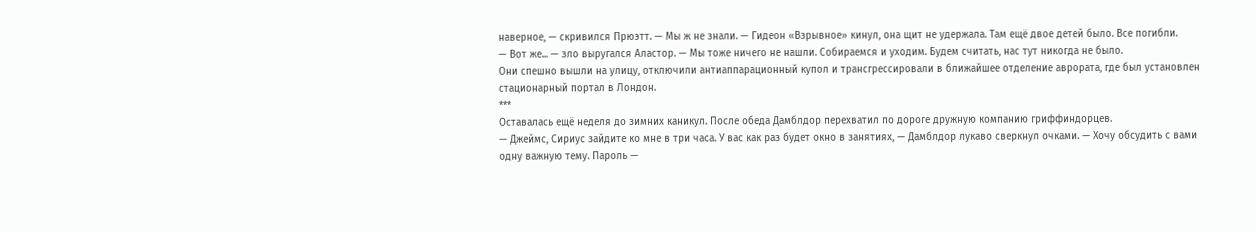наверное, — скривился Прюэтт. — Мы ж не знали. — Гидеон «Взрывное» кинул, она щит не удержала. Там ещё двое детей было. Все погибли.
— Вот же... — зло выругался Аластор. — Мы тоже ничего не нашли. Собираемся и уходим. Будем считать, нас тут никогда не было.
Они спешно вышли на улицу, отключили антиаппарационный купол и трансгрессировали в ближайшее отделение аврората, где был установлен стационарный портал в Лондон.
***
Оставалась ещё неделя до зимних каникул. После обеда Дамблдор перехватил по дороге дружную компанию гриффиндорцев.
— Джеймс, Сириус зайдите ко мне в три часа. У вас как раз будет окно в занятиях, — Дамблдор лукаво сверкнул очками. — Хочу обсудить с вами одну важную тему. Пароль —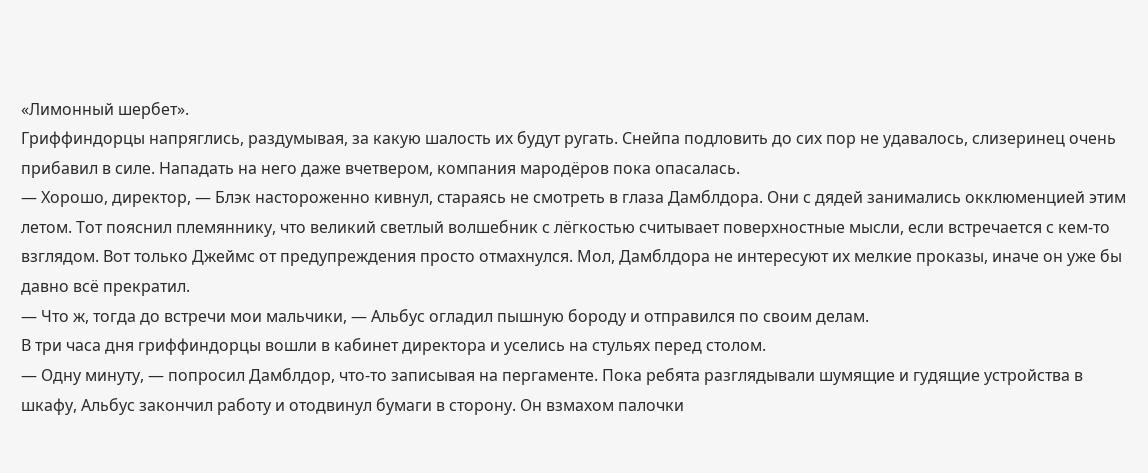«Лимонный шербет».
Гриффиндорцы напряглись, раздумывая, за какую шалость их будут ругать. Снейпа подловить до сих пор не удавалось, слизеринец очень прибавил в силе. Нападать на него даже вчетвером, компания мародёров пока опасалась.
— Хорошо, директор, — Блэк настороженно кивнул, стараясь не смотреть в глаза Дамблдора. Они с дядей занимались окклюменцией этим летом. Тот пояснил племяннику, что великий светлый волшебник с лёгкостью считывает поверхностные мысли, если встречается с кем-то взглядом. Вот только Джеймс от предупреждения просто отмахнулся. Мол, Дамблдора не интересуют их мелкие проказы, иначе он уже бы давно всё прекратил.
— Что ж, тогда до встречи мои мальчики, — Альбус огладил пышную бороду и отправился по своим делам.
В три часа дня гриффиндорцы вошли в кабинет директора и уселись на стульях перед столом.
— Одну минуту, — попросил Дамблдор, что-то записывая на пергаменте. Пока ребята разглядывали шумящие и гудящие устройства в шкафу, Альбус закончил работу и отодвинул бумаги в сторону. Он взмахом палочки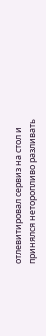отлевитировал сервиз на стол и принялся неторопливо разливать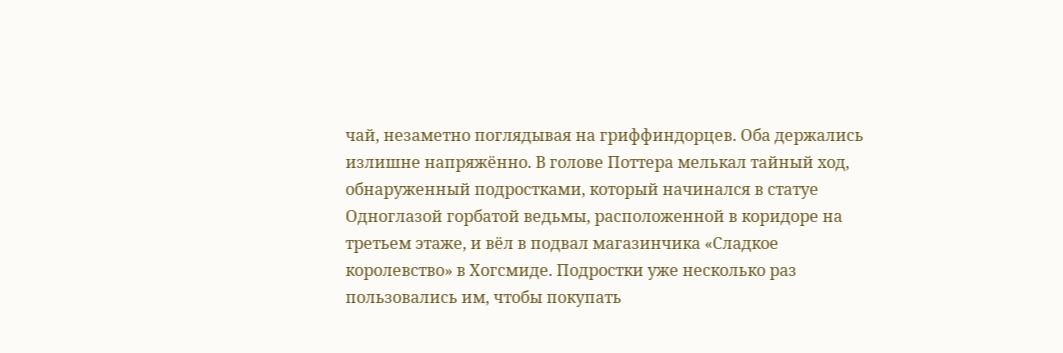чай, незаметно поглядывая на гриффиндорцев. Оба держались излишне напряжённо. В голове Поттера мелькал тайный ход, обнаруженный подростками, который начинался в статуе Одноглазой горбатой ведьмы, расположенной в коридоре на третьем этаже, и вёл в подвал магазинчика «Сладкое королевство» в Хогсмиде. Подростки уже несколько раз пользовались им, чтобы покупать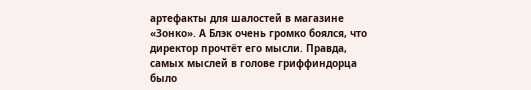артефакты для шалостей в магазине «Зонко». А Блэк очень громко боялся, что директор прочтёт его мысли. Правда, самых мыслей в голове гриффиндорца было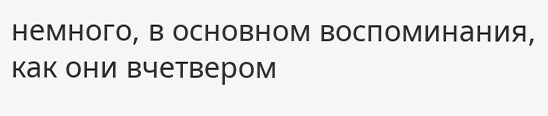немного, в основном воспоминания, как они вчетвером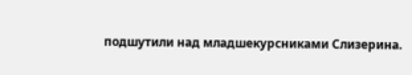подшутили над младшекурсниками Слизерина.